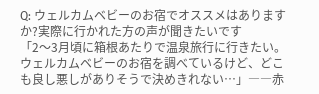Q: ウェルカムベビーのお宿でオススメはありますか?実際に行かれた方の声が聞きたいです
「2〜3月頃に箱根あたりで温泉旅行に行きたい。ウェルカムベビーのお宿を調べているけど、どこも良し悪しがありそうで決めきれない…」――赤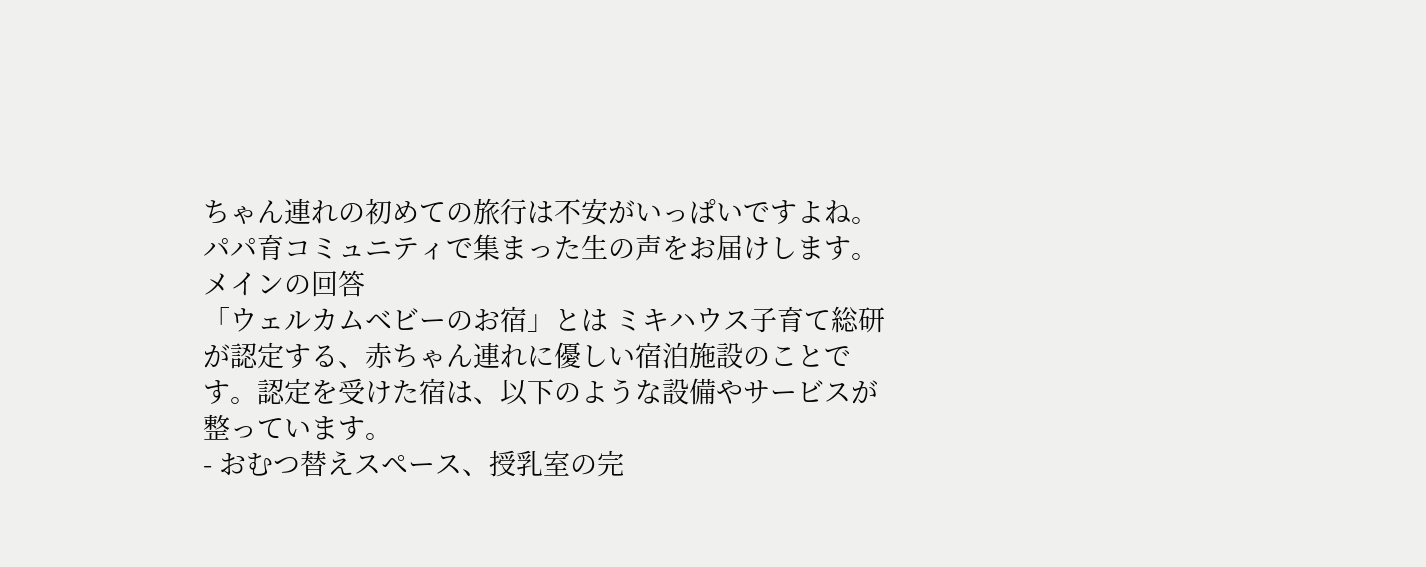ちゃん連れの初めての旅行は不安がいっぱいですよね。パパ育コミュニティで集まった生の声をお届けします。
メインの回答
「ウェルカムベビーのお宿」とは ミキハウス子育て総研が認定する、赤ちゃん連れに優しい宿泊施設のことです。認定を受けた宿は、以下のような設備やサービスが整っています。
- おむつ替えスペース、授乳室の完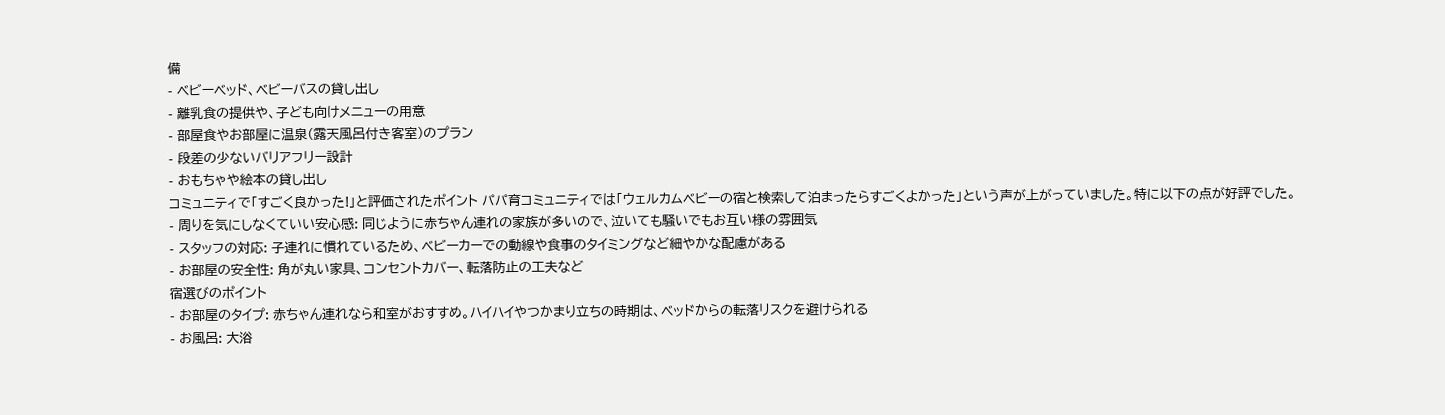備
- ベビーベッド、ベビーバスの貸し出し
- 離乳食の提供や、子ども向けメニューの用意
- 部屋食やお部屋に温泉(露天風呂付き客室)のプラン
- 段差の少ないバリアフリー設計
- おもちゃや絵本の貸し出し
コミュニティで「すごく良かった!」と評価されたポイント パパ育コミュニティでは「ウェルカムベビーの宿と検索して泊まったらすごくよかった」という声が上がっていました。特に以下の点が好評でした。
- 周りを気にしなくていい安心感: 同じように赤ちゃん連れの家族が多いので、泣いても騒いでもお互い様の雰囲気
- スタッフの対応: 子連れに慣れているため、ベビーカーでの動線や食事のタイミングなど細やかな配慮がある
- お部屋の安全性: 角が丸い家具、コンセントカバー、転落防止の工夫など
宿選びのポイント
- お部屋のタイプ: 赤ちゃん連れなら和室がおすすめ。ハイハイやつかまり立ちの時期は、ベッドからの転落リスクを避けられる
- お風呂: 大浴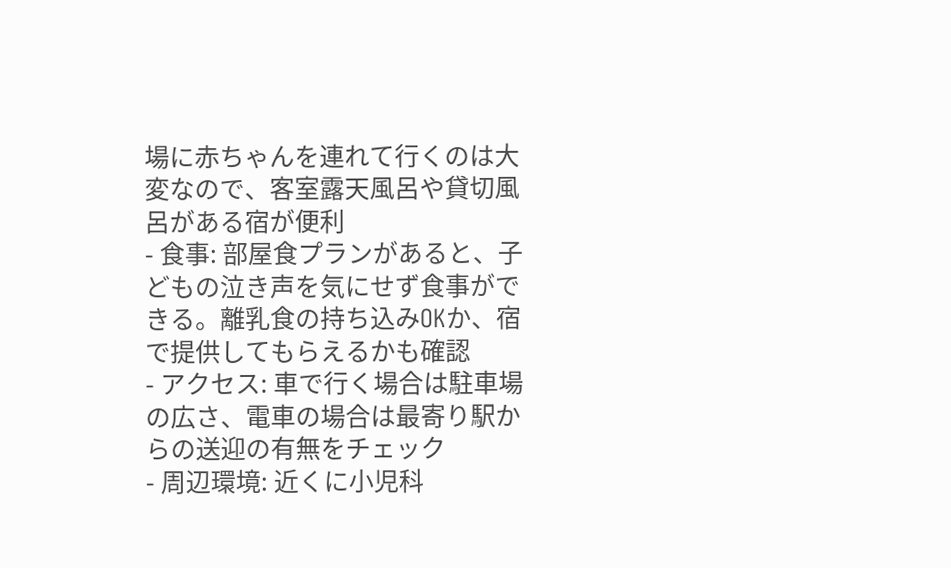場に赤ちゃんを連れて行くのは大変なので、客室露天風呂や貸切風呂がある宿が便利
- 食事: 部屋食プランがあると、子どもの泣き声を気にせず食事ができる。離乳食の持ち込みOKか、宿で提供してもらえるかも確認
- アクセス: 車で行く場合は駐車場の広さ、電車の場合は最寄り駅からの送迎の有無をチェック
- 周辺環境: 近くに小児科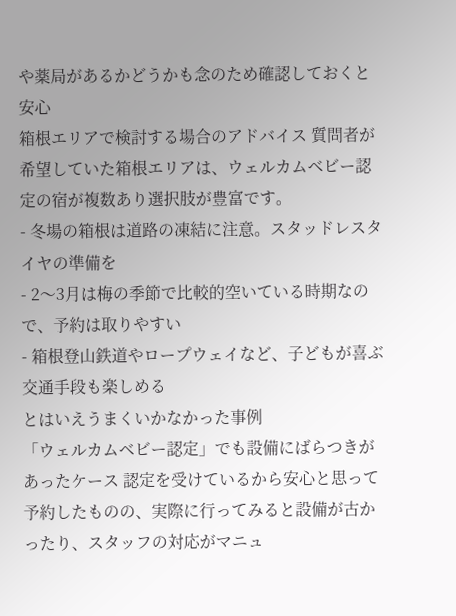や薬局があるかどうかも念のため確認しておくと安心
箱根エリアで検討する場合のアドバイス 質問者が希望していた箱根エリアは、ウェルカムベビー認定の宿が複数あり選択肢が豊富です。
- 冬場の箱根は道路の凍結に注意。スタッドレスタイヤの準備を
- 2〜3月は梅の季節で比較的空いている時期なので、予約は取りやすい
- 箱根登山鉄道やロープウェイなど、子どもが喜ぶ交通手段も楽しめる
とはいえうまくいかなかった事例
「ウェルカムベビー認定」でも設備にばらつきがあったケース 認定を受けているから安心と思って予約したものの、実際に行ってみると設備が古かったり、スタッフの対応がマニュ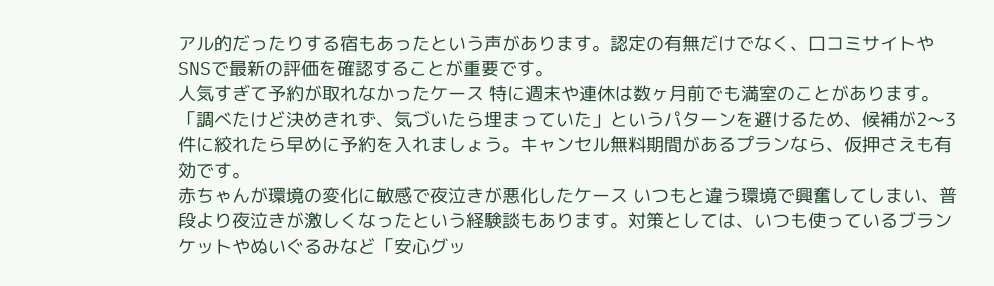アル的だったりする宿もあったという声があります。認定の有無だけでなく、口コミサイトやSNSで最新の評価を確認することが重要です。
人気すぎて予約が取れなかったケース 特に週末や連休は数ヶ月前でも満室のことがあります。「調べたけど決めきれず、気づいたら埋まっていた」というパターンを避けるため、候補が2〜3件に絞れたら早めに予約を入れましょう。キャンセル無料期間があるプランなら、仮押さえも有効です。
赤ちゃんが環境の変化に敏感で夜泣きが悪化したケース いつもと違う環境で興奮してしまい、普段より夜泣きが激しくなったという経験談もあります。対策としては、いつも使っているブランケットやぬいぐるみなど「安心グッ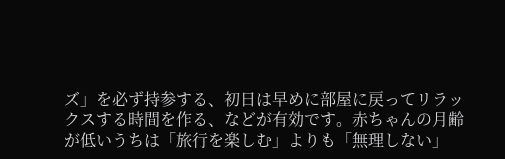ズ」を必ず持参する、初日は早めに部屋に戻ってリラックスする時間を作る、などが有効です。赤ちゃんの月齢が低いうちは「旅行を楽しむ」よりも「無理しない」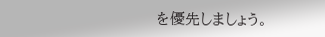を優先しましょう。